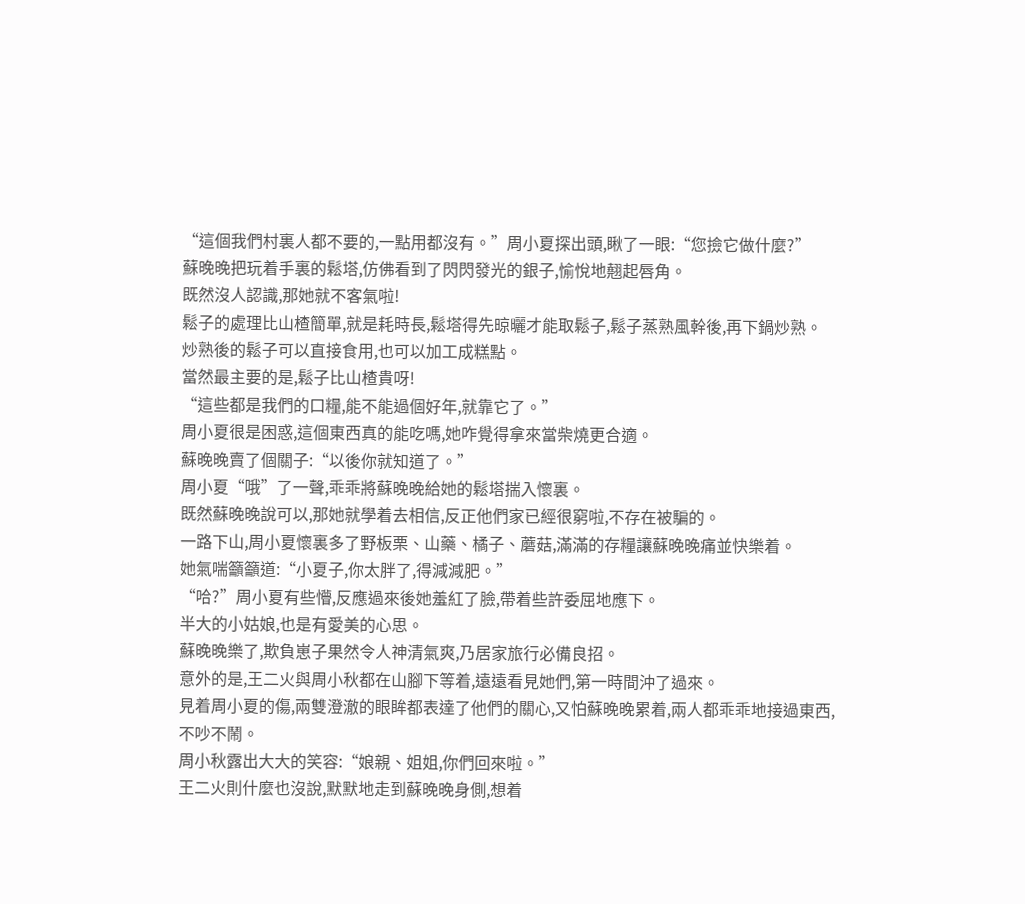“這個我們村裏人都不要的,一點用都沒有。”周小夏探出頭,瞅了一眼:“您撿它做什麼?”
蘇晚晚把玩着手裏的鬆塔,仿佛看到了閃閃發光的銀子,愉悅地翹起唇角。
既然沒人認識,那她就不客氣啦!
鬆子的處理比山楂簡單,就是耗時長,鬆塔得先晾曬才能取鬆子,鬆子蒸熟風幹後,再下鍋炒熟。
炒熟後的鬆子可以直接食用,也可以加工成糕點。
當然最主要的是,鬆子比山楂貴呀!
“這些都是我們的口糧,能不能過個好年,就靠它了。”
周小夏很是困惑,這個東西真的能吃嗎,她咋覺得拿來當柴燒更合適。
蘇晚晚賣了個關子:“以後你就知道了。”
周小夏“哦”了一聲,乖乖將蘇晚晚給她的鬆塔揣入懷裏。
既然蘇晚晚說可以,那她就學着去相信,反正他們家已經很窮啦,不存在被騙的。
一路下山,周小夏懷裏多了野板栗、山藥、橘子、蘑菇,滿滿的存糧讓蘇晚晚痛並快樂着。
她氣喘籲籲道:“小夏子,你太胖了,得減減肥。”
“哈?”周小夏有些懵,反應過來後她羞紅了臉,帶着些許委屈地應下。
半大的小姑娘,也是有愛美的心思。
蘇晚晚樂了,欺負崽子果然令人神清氣爽,乃居家旅行必備良招。
意外的是,王二火與周小秋都在山腳下等着,遠遠看見她們,第一時間沖了過來。
見着周小夏的傷,兩雙澄澈的眼眸都表達了他們的關心,又怕蘇晚晚累着,兩人都乖乖地接過東西,不吵不鬧。
周小秋露出大大的笑容:“娘親、姐姐,你們回來啦。”
王二火則什麼也沒說,默默地走到蘇晚晚身側,想着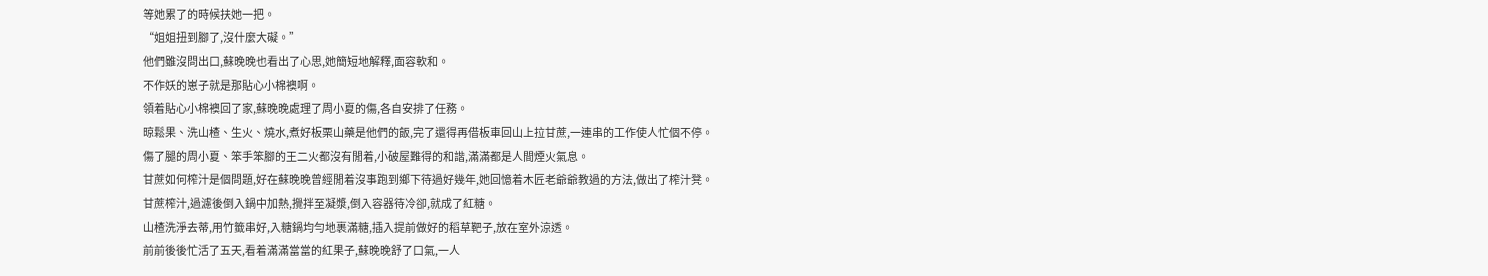等她累了的時候扶她一把。
“姐姐扭到腳了,沒什麼大礙。”
他們雖沒問出口,蘇晚晚也看出了心思,她簡短地解釋,面容軟和。
不作妖的崽子就是那貼心小棉襖啊。
領着貼心小棉襖回了家,蘇晚晚處理了周小夏的傷,各自安排了任務。
晾鬆果、洗山楂、生火、燒水,煮好板栗山藥是他們的飯,完了還得再借板車回山上拉甘蔗,一連串的工作使人忙個不停。
傷了腿的周小夏、笨手笨腳的王二火都沒有閒着,小破屋難得的和諧,滿滿都是人間煙火氣息。
甘蔗如何榨汁是個問題,好在蘇晚晚曾經閒着沒事跑到鄉下待過好幾年,她回憶着木匠老爺爺教過的方法,做出了榨汁凳。
甘蔗榨汁,過濾後倒入鍋中加熱,攪拌至凝漿,倒入容器待冷卻,就成了紅糖。
山楂洗淨去蒂,用竹籤串好,入糖鍋均勻地裹滿糖,插入提前做好的稻草靶子,放在室外涼透。
前前後後忙活了五天,看着滿滿當當的紅果子,蘇晚晚舒了口氣,一人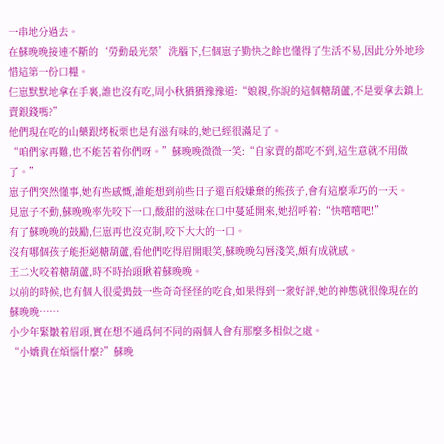一串地分過去。
在蘇晚晚接連不斷的‘勞動最光榮’洗腦下,仨個崽子勤快之餘也懂得了生活不易,因此分外地珍惜這第一份口糧。
仨崽默默地拿在手裏,誰也沒有吃,周小秋猶猶豫豫道:“娘親,你說的這個糖葫蘆,不是要拿去鎮上賣銀錢嗎?”
他們現在吃的山藥跟烤板栗也是有滋有味的,她已經很滿足了。
“咱們家再難,也不能苦着你們呀。”蘇晚晚微微一笑:“自家賣的都吃不到,這生意就不用做了。”
崽子們突然懂事,她有些感慨,誰能想到前些日子還百般嫌棄的熊孩子,會有這麼乖巧的一天。
見崽子不動,蘇晚晚率先咬下一口,酸甜的滋味在口中蔓延開來,她招呼着:“快嚐嚐吧!”
有了蘇晚晚的鼓勵,仨崽再也沒克制,咬下大大的一口。
沒有哪個孩子能拒絕糖葫蘆,看他們吃得眉開眼笑,蘇晚晚勾唇淺笑,頗有成就感。
王二火咬着糖葫蘆,時不時抬頭瞅着蘇晚晚。
以前的時候,也有個人很愛搗鼓一些奇奇怪怪的吃食,如果得到一衆好評,她的神態就很像現在的蘇晚晚……
小少年緊皺着眉頭,實在想不通爲何不同的兩個人會有那麼多相似之處。
“小嬌貴在煩惱什麼?”蘇晚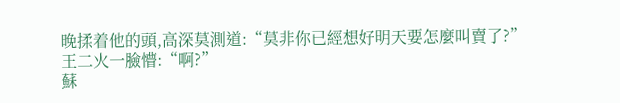晚揉着他的頭,高深莫測道:“莫非你已經想好明天要怎麼叫賣了?”
王二火一臉懵:“啊?”
蘇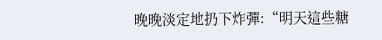晚晚淡定地扔下炸彈:“明天這些糖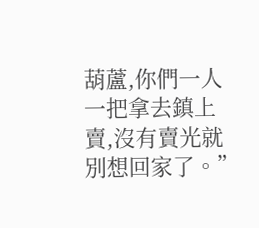葫蘆,你們一人一把拿去鎮上賣,沒有賣光就別想回家了。”